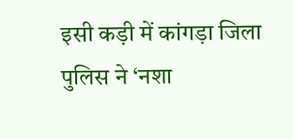इसी कड़ी में कांगड़ा जिला पुलिस ने ‘नशा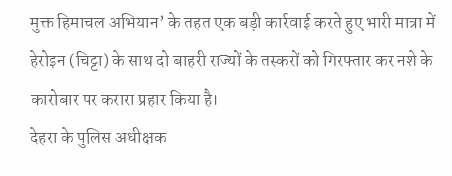मुक्त हिमाचल अभियान’ के तहत एक बड़ी कार्रवाई करते हुए भारी मात्रा में हेरोइन (चिट्टा) के साथ दो बाहरी राज्यों के तस्करों को गिरफ्तार कर नशे के कारोबार पर करारा प्रहार किया है।
देहरा के पुलिस अधीक्षक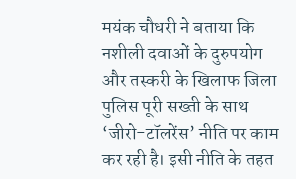मयंक चौधरी ने बताया कि नशीली दवाओं के दुरुपयोग और तस्करी के खिलाफ जिला पुलिस पूरी सख्ती के साथ ‘जीरो-टॉलरेंस’ नीति पर काम कर रही है। इसी नीति के तहत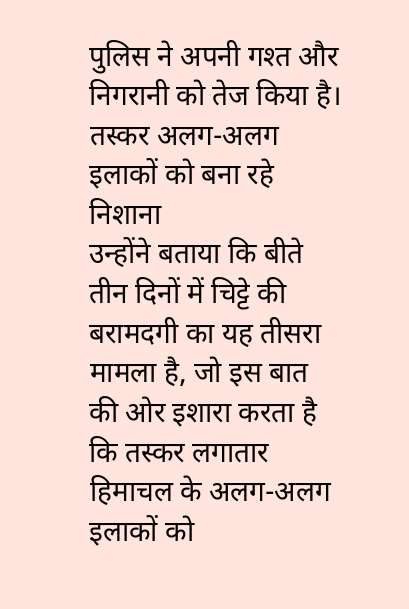पुलिस ने अपनी गश्त और निगरानी को तेज किया है।
तस्कर अलग-अलग इलाकों को बना रहे निशाना
उन्होंने बताया कि बीते तीन दिनों में चिट्टे की बरामदगी का यह तीसरा मामला है, जो इस बात की ओर इशारा करता है कि तस्कर लगातार हिमाचल के अलग-अलग इलाकों को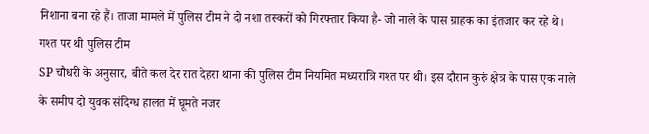निशाना बना रहे हैं। ताजा मामले में पुलिस टीम ने दो नशा तस्करों को गिरफ्तार किया है- जो नाले के पास ग्राहक का इंतजार कर रहे थे।
गश्त पर थी पुलिस टीम
SP चौधरी के अनुसार, बीते कल देर रात देहरा थाना की पुलिस टीम नियमित मध्यरात्रि गश्त पर थी। इस दौरान कुरुं क्षेत्र के पास एक नाले के समीप दो युवक संदिग्ध हालत में घूमते नजर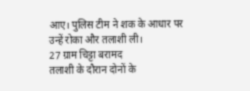आए। पुलिस टीम ने शक के आधार पर उन्हें रोका और तलाशी ली।
27 ग्राम चिट्टा बरामद
तलाशी के दौरान दोनों के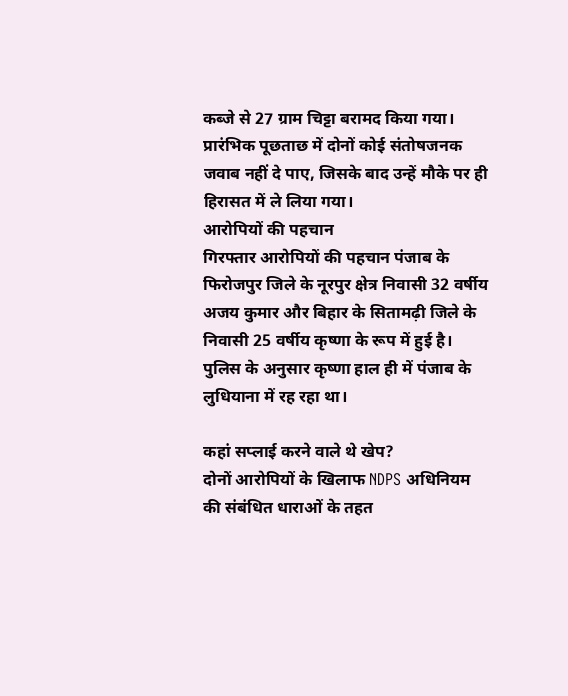कब्जे से 27 ग्राम चिट्टा बरामद किया गया। प्रारंभिक पूछताछ में दोनों कोई संतोषजनक जवाब नहीं दे पाए, जिसके बाद उन्हें मौके पर ही हिरासत में ले लिया गया।
आरोपियों की पहचान
गिरफ्तार आरोपियों की पहचान पंजाब के फिरोजपुर जिले के नूरपुर क्षेत्र निवासी 32 वर्षीय अजय कुमार और बिहार के सितामढ़ी जिले के निवासी 25 वर्षीय कृष्णा के रूप में हुई है। पुलिस के अनुसार कृष्णा हाल ही में पंजाब के लुधियाना में रह रहा था।

कहां सप्लाई करने वाले थे खेप?
दोनों आरोपियों के खिलाफ NDPS अधिनियम की संबंधित धाराओं के तहत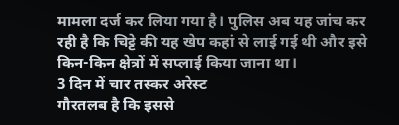मामला दर्ज कर लिया गया है। पुलिस अब यह जांच कर रही है कि चिट्टे की यह खेप कहां से लाई गई थी और इसे किन-किन क्षेत्रों में सप्लाई किया जाना था।
3 दिन में चार तस्कर अरेस्ट
गौरतलब है कि इससे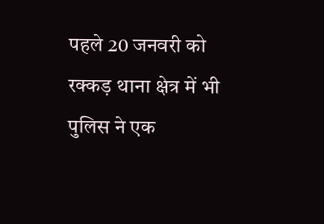पहले 20 जनवरी को रक्कड़ थाना क्षेत्र में भी पुलिस ने एक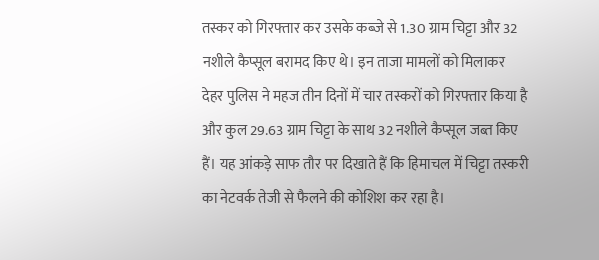तस्कर को गिरफ्तार कर उसके कब्जे से 1.30 ग्राम चिट्टा और 32 नशीले कैप्सूल बरामद किए थे। इन ताजा मामलों को मिलाकर देहर पुलिस ने महज तीन दिनों में चार तस्करों को गिरफ्तार किया है और कुल 29.63 ग्राम चिट्टा के साथ 32 नशीले कैप्सूल जब्त किए हैं। यह आंकड़े साफ तौर पर दिखाते हैं कि हिमाचल में चिट्टा तस्करी का नेटवर्क तेजी से फैलने की कोशिश कर रहा है।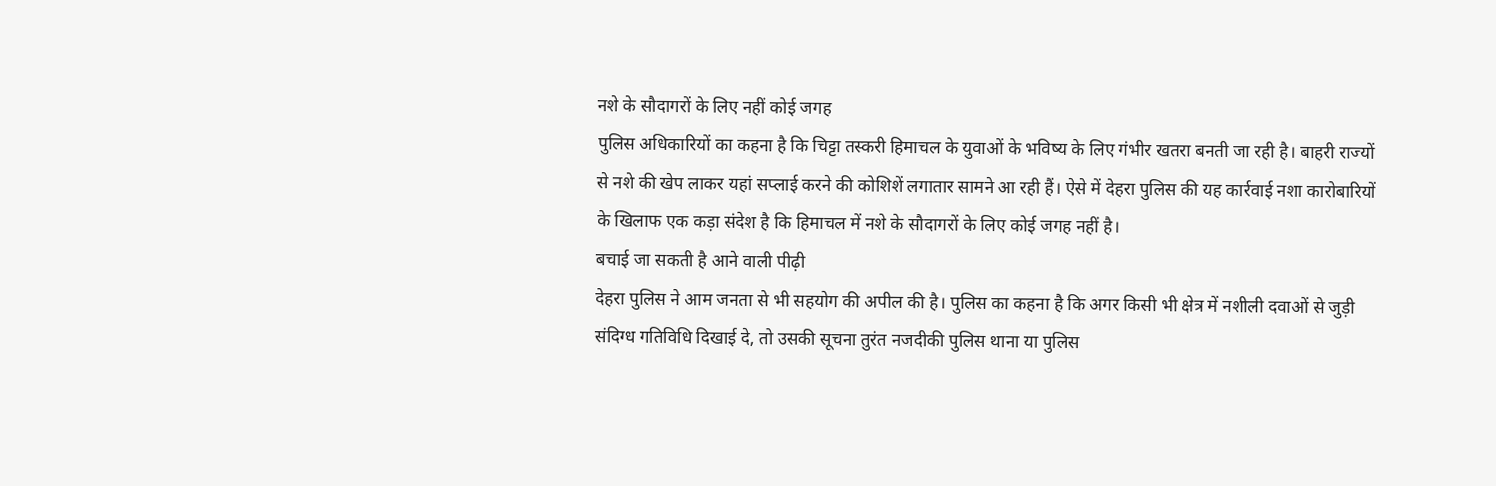नशे के सौदागरों के लिए नहीं कोई जगह
पुलिस अधिकारियों का कहना है कि चिट्टा तस्करी हिमाचल के युवाओं के भविष्य के लिए गंभीर खतरा बनती जा रही है। बाहरी राज्यों से नशे की खेप लाकर यहां सप्लाई करने की कोशिशें लगातार सामने आ रही हैं। ऐसे में देहरा पुलिस की यह कार्रवाई नशा कारोबारियों के खिलाफ एक कड़ा संदेश है कि हिमाचल में नशे के सौदागरों के लिए कोई जगह नहीं है।
बचाई जा सकती है आने वाली पीढ़ी
देहरा पुलिस ने आम जनता से भी सहयोग की अपील की है। पुलिस का कहना है कि अगर किसी भी क्षेत्र में नशीली दवाओं से जुड़ी संदिग्ध गतिविधि दिखाई दे, तो उसकी सूचना तुरंत नजदीकी पुलिस थाना या पुलिस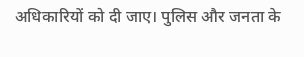अधिकारियों को दी जाए। पुलिस और जनता के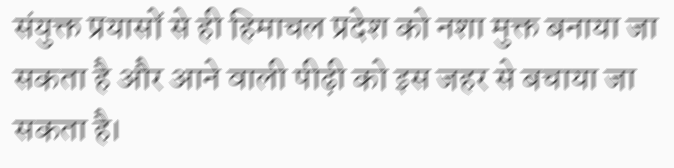संयुक्त प्रयासों से ही हिमाचल प्रदेश को नशा मुक्त बनाया जा सकता है और आने वाली पीढ़ी को इस जहर से बचाया जा सकता है।